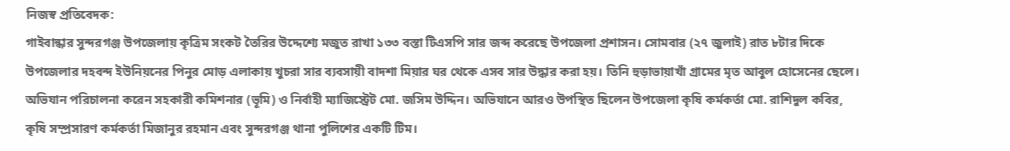নিজস্ব প্রতিবেদক:
গাইবান্ধার সুন্দরগঞ্জ উপজেলায় কৃত্রিম সংকট তৈরির উদ্দেশ্যে মজুত রাখা ১৩৩ বস্তা টিএসপি সার জব্দ করেছে উপজেলা প্রশাসন। সোমবার (২৭ জুলাই) রাত ৮টার দিকে উপজেলার দহবন্দ ইউনিয়নের পিনুর মোড় এলাকায় খুচরা সার ব্যবসায়ী বাদশা মিয়ার ঘর থেকে এসব সার উদ্ধার করা হয়। তিনি হুড়াভায়াখাঁ গ্রামের মৃত আবুল হোসেনের ছেলে।
অভিযান পরিচালনা করেন সহকারী কমিশনার (ভূমি) ও নির্বাহী ম্যাজিস্ট্রেট মো. জসিম উদ্দিন। অভিযানে আরও উপস্থিত ছিলেন উপজেলা কৃষি কর্মকর্তা মো. রাশিদুল কবির, কৃষি সম্প্রসারণ কর্মকর্তা মিজানুর রহমান এবং সুন্দরগঞ্জ থানা পুলিশের একটি টিম।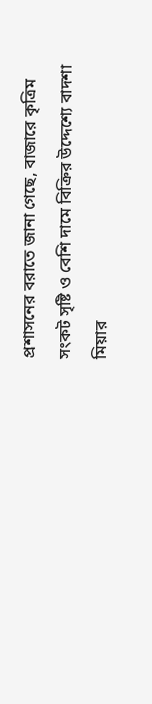প্রশাসনের বরাতে জানা গেছে, বাজারে কৃত্রিম সংকট সৃষ্টি ও বেশি দামে বিক্রির উদ্দেশ্যে বাদশা মিয়ার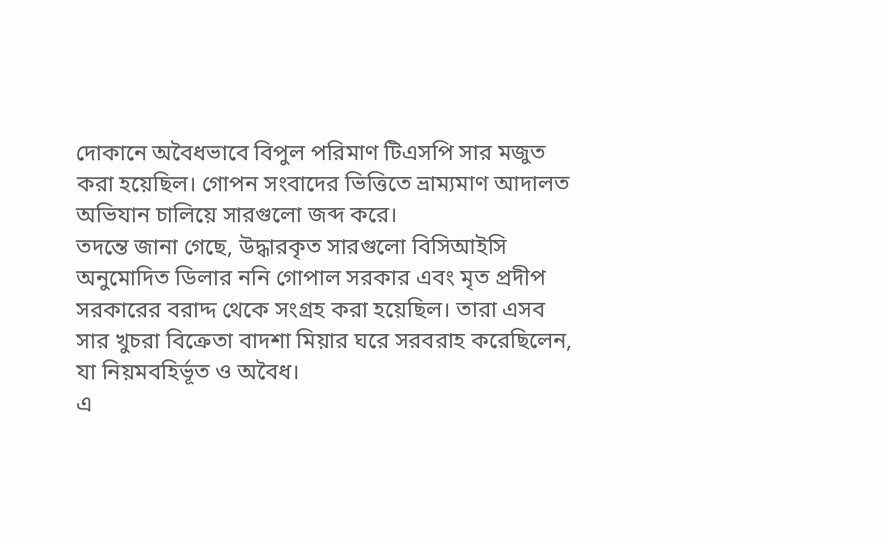দোকানে অবৈধভাবে বিপুল পরিমাণ টিএসপি সার মজুত করা হয়েছিল। গোপন সংবাদের ভিত্তিতে ভ্রাম্যমাণ আদালত অভিযান চালিয়ে সারগুলো জব্দ করে।
তদন্তে জানা গেছে, উদ্ধারকৃত সারগুলো বিসিআইসি অনুমোদিত ডিলার ননি গোপাল সরকার এবং মৃত প্রদীপ সরকারের বরাদ্দ থেকে সংগ্রহ করা হয়েছিল। তারা এসব সার খুচরা বিক্রেতা বাদশা মিয়ার ঘরে সরবরাহ করেছিলেন, যা নিয়মবহির্ভূত ও অবৈধ।
এ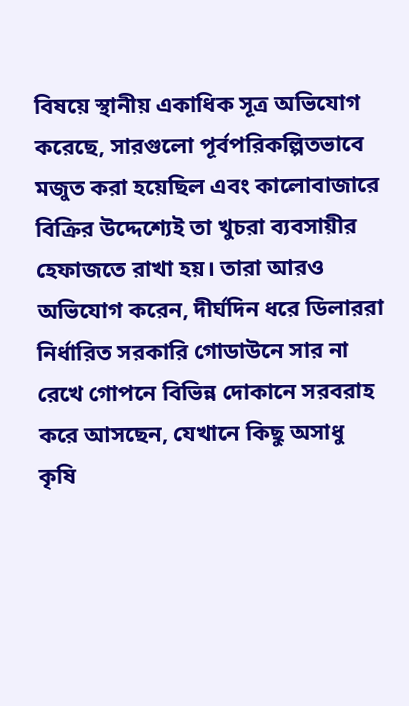বিষয়ে স্থানীয় একাধিক সূত্র অভিযোগ করেছে, সারগুলো পূর্বপরিকল্পিতভাবে মজুত করা হয়েছিল এবং কালোবাজারে বিক্রির উদ্দেশ্যেই তা খুচরা ব্যবসায়ীর হেফাজতে রাখা হয়। তারা আরও অভিযোগ করেন, দীর্ঘদিন ধরে ডিলাররা নির্ধারিত সরকারি গোডাউনে সার না রেখে গোপনে বিভিন্ন দোকানে সরবরাহ করে আসছেন, যেখানে কিছু অসাধু কৃষি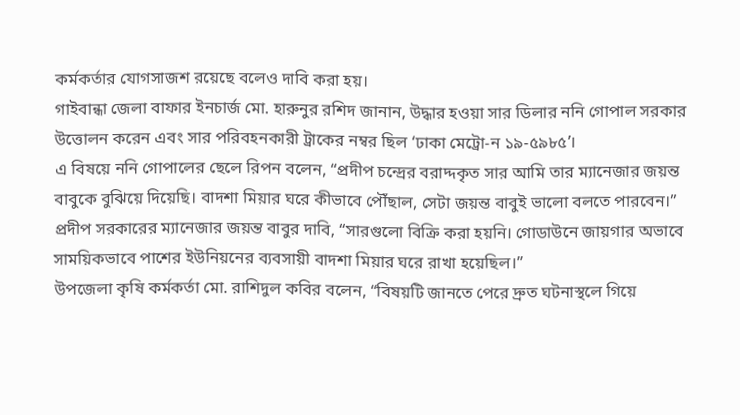কর্মকর্তার যোগসাজশ রয়েছে বলেও দাবি করা হয়।
গাইবান্ধা জেলা বাফার ইনচার্জ মো. হারুনুর রশিদ জানান, উদ্ধার হওয়া সার ডিলার ননি গোপাল সরকার উত্তোলন করেন এবং সার পরিবহনকারী ট্রাকের নম্বর ছিল ‘ঢাকা মেট্রো-ন ১৯-৫৯৮৫’।
এ বিষয়ে ননি গোপালের ছেলে রিপন বলেন, “প্রদীপ চন্দ্রের বরাদ্দকৃত সার আমি তার ম্যানেজার জয়ন্ত বাবুকে বুঝিয়ে দিয়েছি। বাদশা মিয়ার ঘরে কীভাবে পৌঁছাল, সেটা জয়ন্ত বাবুই ভালো বলতে পারবেন।”
প্রদীপ সরকারের ম্যানেজার জয়ন্ত বাবুর দাবি, “সারগুলো বিক্রি করা হয়নি। গোডাউনে জায়গার অভাবে সাময়িকভাবে পাশের ইউনিয়নের ব্যবসায়ী বাদশা মিয়ার ঘরে রাখা হয়েছিল।”
উপজেলা কৃষি কর্মকর্তা মো. রাশিদুল কবির বলেন, “বিষয়টি জানতে পেরে দ্রুত ঘটনাস্থলে গিয়ে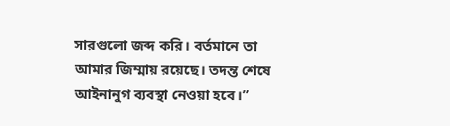সারগুলো জব্দ করি। বর্তমানে তা আমার জিম্মায় রয়েছে। তদন্ত শেষে আইনানুগ ব্যবস্থা নেওয়া হবে।”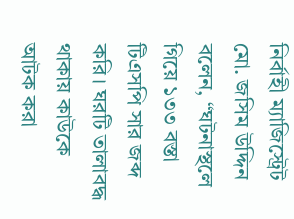নির্বাহী ম্যাজিস্ট্রেট মো. জসিম উদ্দিন বলেন, “ঘটনাস্থলে গিয়ে ১৩৩ বস্তা টিএসপি সার জব্দ করি। ঘরটি তালাবদ্ধ থাকায় কাউকে আটক করা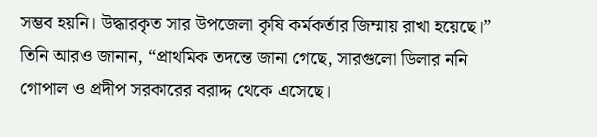সম্ভব হয়নি। উদ্ধারকৃত সার উপজেলা কৃষি কর্মকর্তার জিম্মায় রাখা হয়েছে।”
তিনি আরও জানান, “প্রাথমিক তদন্তে জানা গেছে, সারগুলো ডিলার ননি গোপাল ও প্রদীপ সরকারের বরাদ্দ থেকে এসেছে।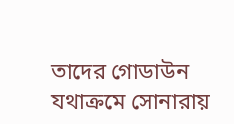তাদের গোডাউন যথাক্রমে সোনারায়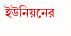ইউনিয়নের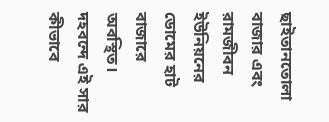ছাইতানতোলা বাজার এবং রামজীবন ইউনিয়নের ডোমের হাট বাজারে অবস্থিত। দহবন্দে এই সার কীভাবে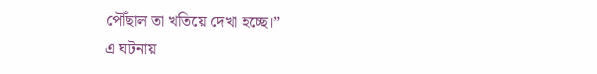পৌঁছাল তা খতিয়ে দেখা হচ্ছে।”
এ ঘটনায়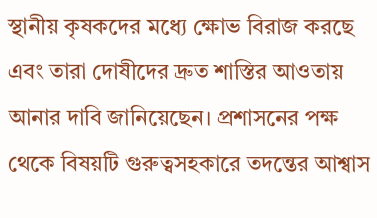স্থানীয় কৃষকদের মধ্যে ক্ষোভ বিরাজ করছে এবং তারা দোষীদের দ্রুত শাস্তির আওতায় আনার দাবি জানিয়েছেন। প্রশাসনের পক্ষ থেকে বিষয়টি গুরুত্বসহকারে তদন্তের আশ্বাস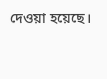দেওয়া হয়েছে।